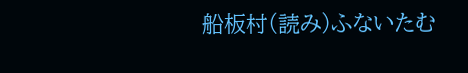船板村(読み)ふないたむ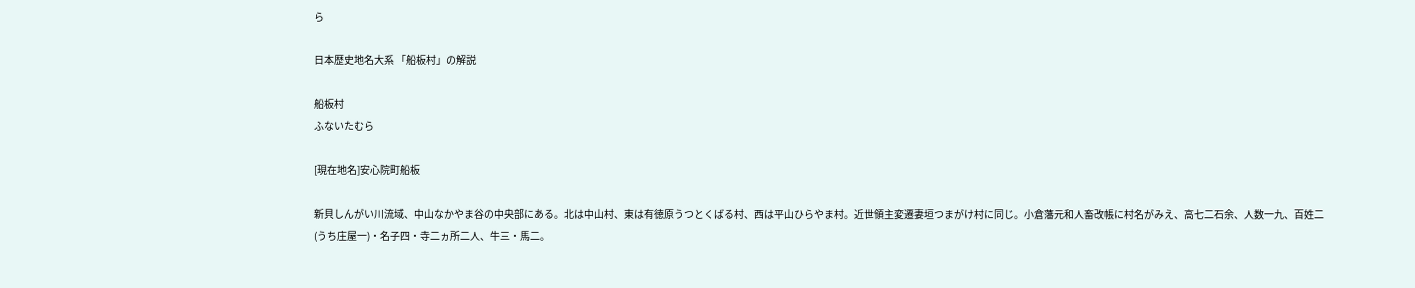ら

日本歴史地名大系 「船板村」の解説

船板村
ふないたむら

[現在地名]安心院町船板

新貝しんがい川流域、中山なかやま谷の中央部にある。北は中山村、東は有徳原うつとくばる村、西は平山ひらやま村。近世領主変遷妻垣つまがけ村に同じ。小倉藩元和人畜改帳に村名がみえ、高七二石余、人数一九、百姓二(うち庄屋一)・名子四・寺二ヵ所二人、牛三・馬二。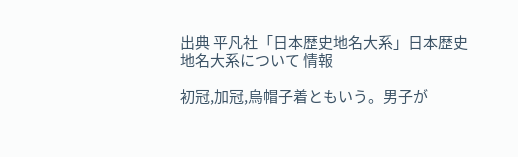出典 平凡社「日本歴史地名大系」日本歴史地名大系について 情報

初冠,加冠,烏帽子着ともいう。男子が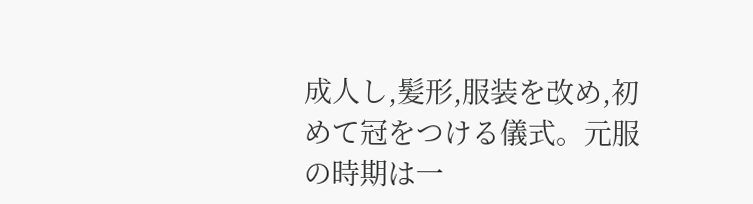成人し,髪形,服装を改め,初めて冠をつける儀式。元服の時期は一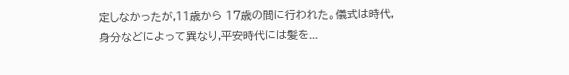定しなかったが,11歳から 17歳の間に行われた。儀式は時代,身分などによって異なり,平安時代には髪を...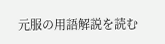元服の用語解説を読む